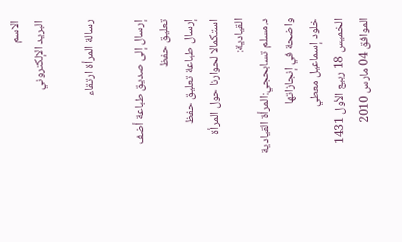الاسم
البريد الإلكتروني

رسالة المرأة ارتقاء

إرسال إلى صديق طباعة أضف تعليق حفظ
إرسال طباعة تعليق حفظ
استكمالا لحوارنا حول المرأة القيادية:
د.مسلم تسابحجي:المرأة القيادية واضحة في إنجازاتها
خلود إسماعيل معطي
الخميس 18 ربيع الأول 1431 الموافق 04 مارس 2010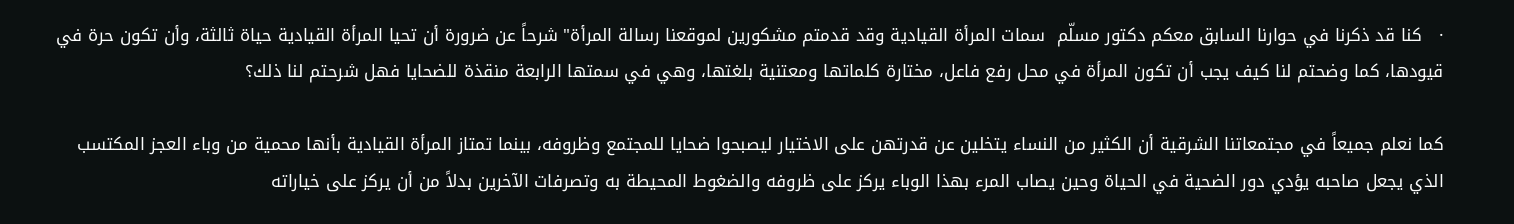·   كنا قد ذكرنا في حوارنا السابق معكم دكتور مسلّم  سمات المرأة القيادية وقد قدمتم مشكورين لموقعنا رسالة المرأة" شرحاً عن ضرورة أن تحيا المرأة القيادية حياة ثالثة، وأن تكون حرة في قيودها، كما وضحتم لنا كيف يجب أن تكون المرأة في محل رفع فاعل، مختارة كلماتها ومعتنية بلغتها، وهي في سمتها الرابعة منقذة للضحايا فهل شرحتم لنا ذلك؟

كما نعلم جميعاً في مجتمعاتنا الشرقية أن الكثير من النساء يتخلين عن قدرتهن على الاختيار ليصبحوا ضحايا للمجتمع وظروفه، بينما تمتاز المرأة القيادية بأنها محمية من وباء العجز المكتسب الذي يجعل صاحبه يؤدي دور الضحية في الحياة وحين يصاب المرء بهذا الوباء يركز على ظروفه والضغوط المحيطة به وتصرفات الآخرين بدلاً من أن يركز على خياراته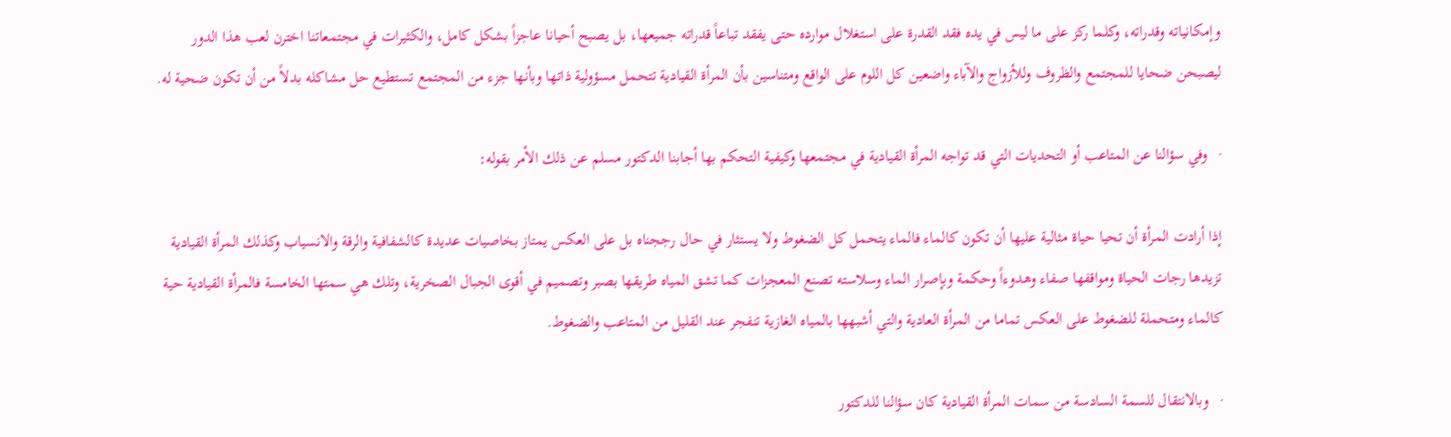وإمكانياته وقدراته، وكلما ركز على ما ليس في يده فقد القدرة على استغلال موارده حتى يفقد تباعاً قدراته جميعها، بل يصبح أحيانا عاجزاً بشكل كامل، والكثيرات في مجتمعاتنا اخترن لعب هذا الدور ليصبحن ضحايا للمجتمع والظروف وللأزواج والآباء واضعين كل اللوم على الواقع ومتناسين بأن المرأة القيادية تتحمل مسؤولية ذاتها وبأنها جزء من المجتمع تستطيع حل مشاكله بدلاً من أن تكون ضحية له.

·   وفي سؤالنا عن المتاعب أو التحديات التي قد تواجه المرأة القيادية في مجتمعها وكيفية التحكم بها أجابنا الدكتور مسلم عن ذلك الأمر بقوله:

إذا أرادت المرأة أن تحيا حياة مثالية عليها أن تكون كالماء فالماء يتحمل كل الضغوط ولا يستثار في حال رججناه بل على العكس يمتاز بخاصيات عديدة كالشفافية والرقة والانسياب وكذلك المرأة القيادية تزيدها رجات الحياة ومواقفها صفاء وهدوءاً وحكمة وبإصرار الماء وسلاسته تصنع المعجزات كما تشق المياه طريقها بصبر وتصميم في أقوى الجبال الصخرية، وتلك هي سمتها الخامسة فالمرأة القيادية حية كالماء ومتحملة للضغوط على العكس تماما من المرأة العادية والتي أشبهها بالمياه الغازية تنفجر عند القليل من المتاعب والضغوط.

·   وبالانتقال للسمة السادسة من سمات المرأة القيادية كان سؤالنا للدكتور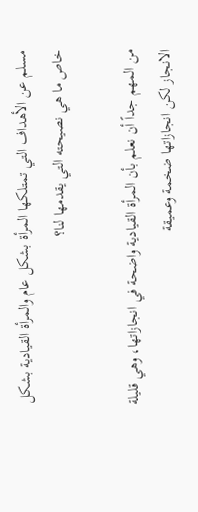مسلم عن الأهداف التي تمتلكها المرأة بشكل عام والمرأة القيادية بشكل خاص ما هي نصيحته التي يقدمها لنا؟

من المهم جداً أن نعلم بأن المرأة القيادية واضحة في انجازاتها، وهي قليلة الانجاز لكن انجازاتها ضخمة وعميقة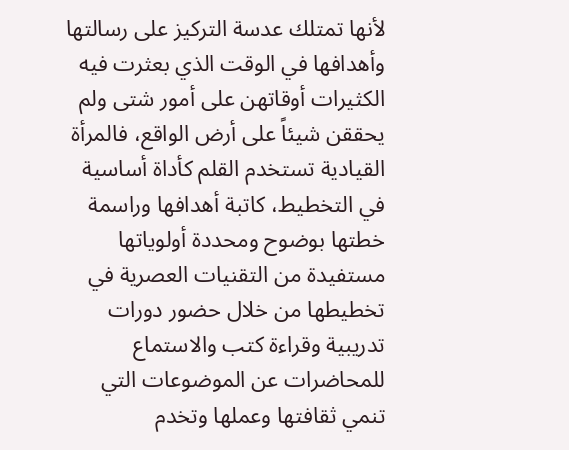لأنها تمتلك عدسة التركيز على رسالتها وأهدافها في الوقت الذي بعثرت فيه الكثيرات أوقاتهن على أمور شتى ولم يحققن شيئاً على أرض الواقع، فالمرأة القيادية تستخدم القلم كأداة أساسية في التخطيط، كاتبة أهدافها وراسمة خطتها بوضوح ومحددة أولوياتها مستفيدة من التقنيات العصرية في تخطيطها من خلال حضور دورات تدريبية وقراءة كتب والاستماع للمحاضرات عن الموضوعات التي تنمي ثقافتها وعملها وتخدم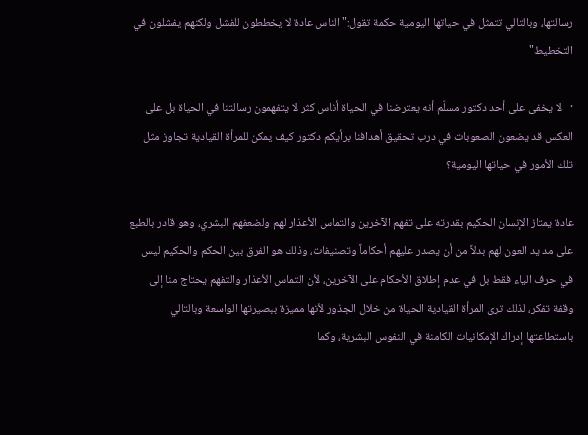رسالتها، وبالتالي تتمثل في حياتها اليومية حكمة تقول:"الناس عادة لا يخططون للفشل ولكنهم يفشلون في التخطيط"

·   لا يخفى على أحد دكتور مسلّم أنه يعترضنا في الحياة أناس كثر لا يتفهمون رسالتنا في الحياة بل على العكس قد يضعون الصعوبات في درب تحقيق أهدافنا برأيكم دكتور كيف يمكن للمرأة القيادية تجاوز مثل تلك الأمور في حياتها اليومية؟

عادة يمتاز الإنسان الحكيم بقدرته على تفهم الآخرين والتماس الأعذار لهم ولضعفهم البشري، وهو قادر بالطبع على مد يد العون لهم بدلاً من أن يصدر عليهم أحكاماً وتصنيفات، وذلك هو الفرق بين الحكم والحكيم ليس في حرف الياء فقط بل في عدم إطلاق الأحكام على الآخرين، لأن التماس الأعذار والتفهم يحتاج منا إلى وقفة تفكر، لذلك ترى المرأة القيادية الحياة من خلال الجذور لأنها مميزة ببصيرتها الواسعة وبالتالي باستطاعتها إدراك الإمكانيات الكامنة في النفوس البشرية، وكما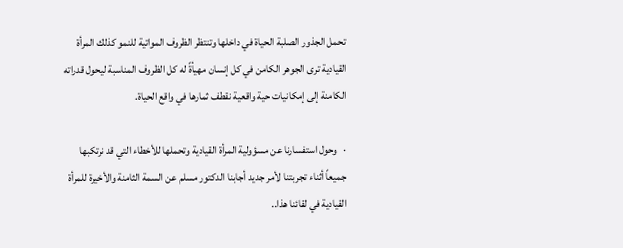تحمل الجذور الصلبة الحياة في داخلها وتنتظر الظروف المواتية للنمو كذلك المرأة القيادية ترى الجوهر الكامن في كل إنسان مهيأةً له كل الظروف المناسبة ليحول قدراته الكامنة إلى إمكانيات حية واقعية نقطف ثمارها في واقع الحياة.

·   وحول استفسارنا عن مسؤولية المرأة القيادية وتحملها للأخطاء التي قد نرتكبها جميعاً أثناء تجربتنا لأمر جديد أجابنا الدكتور مسلم عن السمة الثامنة والأخيرة للمرأة القيادية في لقائنا هذا..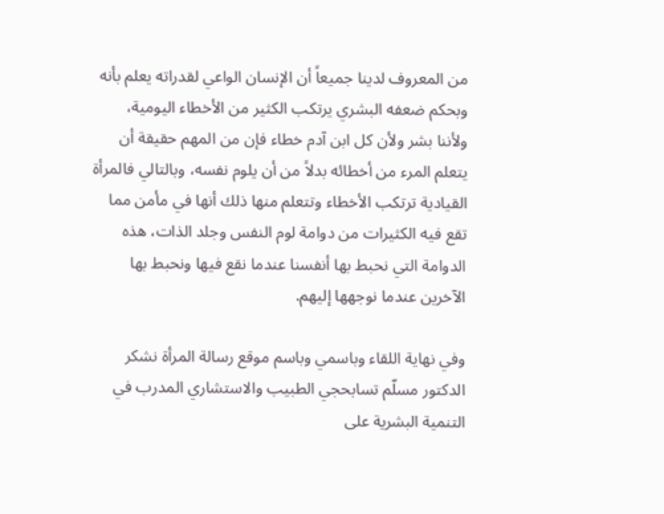من المعروف لدينا جميعاً أن الإنسان الواعي لقدراته يعلم بأنه وبحكم ضعفه البشري يرتكب الكثير من الأخطاء اليومية، ولأننا بشر ولأن كل ابن آدم خطاء فإن من المهم حقيقة أن يتعلم المرء من أخطائه بدلاً من أن يلوم نفسه، وبالتالي فالمرأة القيادية ترتكب الأخطاء وتتعلم منها ذلك أنها في مأمن مما تقع فيه الكثيرات من دوامة لوم النفس وجلد الذات، هذه الدوامة التي نحبط بها أنفسنا عندما نقع فيها ونحبط بها الآخرين عندما نوجهها إليهم.

وفي نهاية اللقاء وباسمي وباسم موقع رسالة المرأة نشكر الدكتور مسلّم تسابحجي الطبيب والاستشاري المدرب في التنمية البشرية على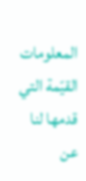المعلومات القيّمة التي قدمها لنا عن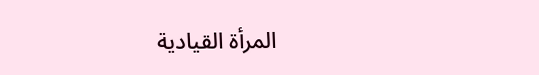المرأة القيادية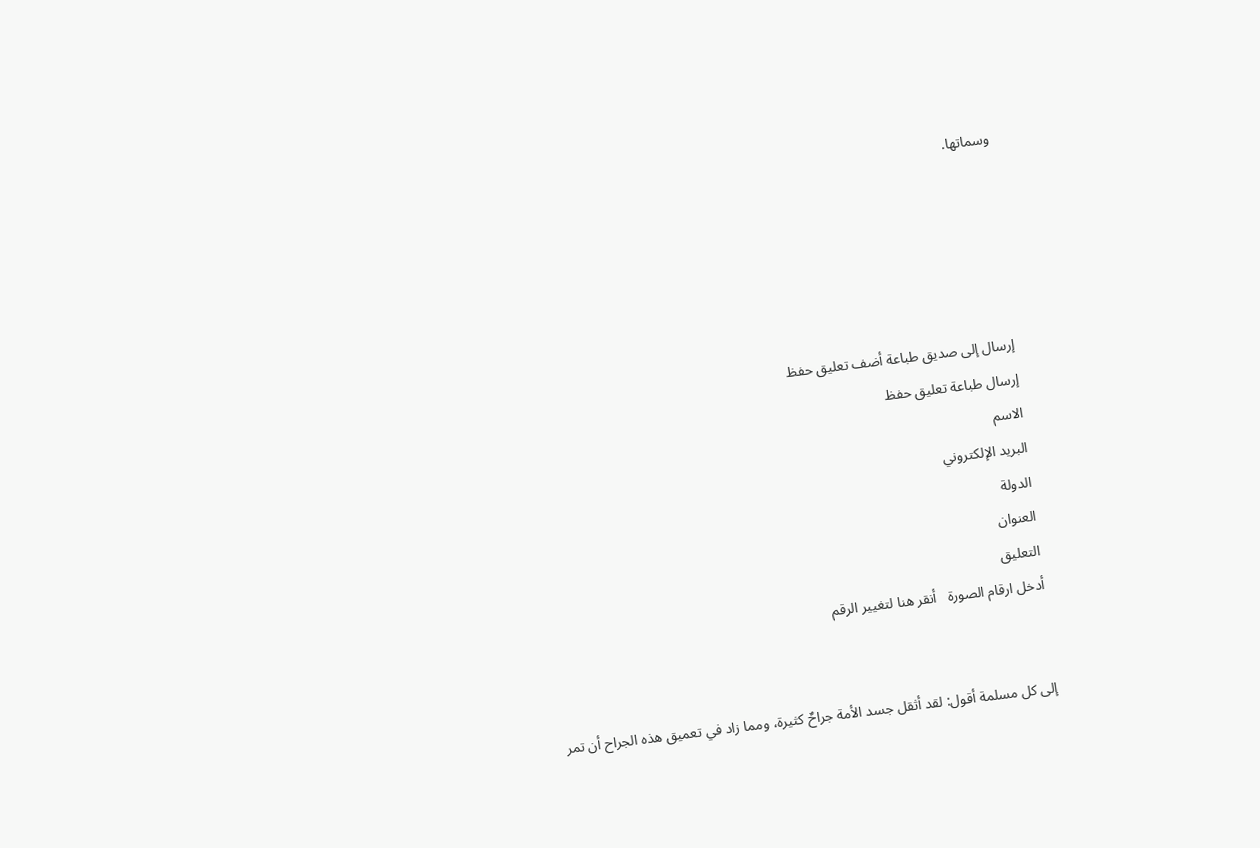وسماتها.





إرسال إلى صديق طباعة أضف تعليق حفظ
إرسال طباعة تعليق حفظ
الاسم
البريد الإلكتروني
الدولة
العنوان
التعليق
أدخل ارقام الصورة   أنقر هنا لتغيير الرقم


إلى كل مسلمة أقول: لقد أثقل جسد الأمة جراحٌ كثيرة، ومما زاد في تعميق هذه الجراح أن تمر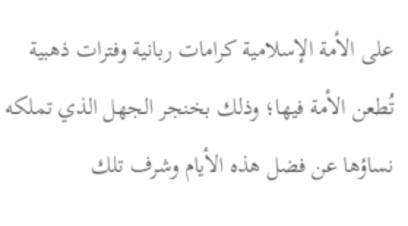على الأمة الإسلامية كرامات ربانية وفترات ذهبية تُطعن الأمة فيها؛ وذلك بخنجر الجهل الذي تملكه نساؤها عن فضل هذه الأيام وشرف تلك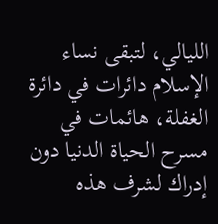الليالي، لتبقى نساء الإسلام دائرات في دائرة الغفلة، هائمات في مسرح الحياة الدنيا دون إدراك لشرف هذه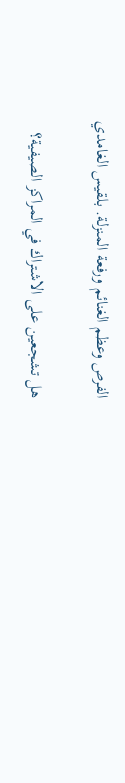الفرص وعظم الغنائم ورفعة المنزلة. بلقيس الغامدي

هل تشجعين على الاشتراك في المراكز الصيفية؟